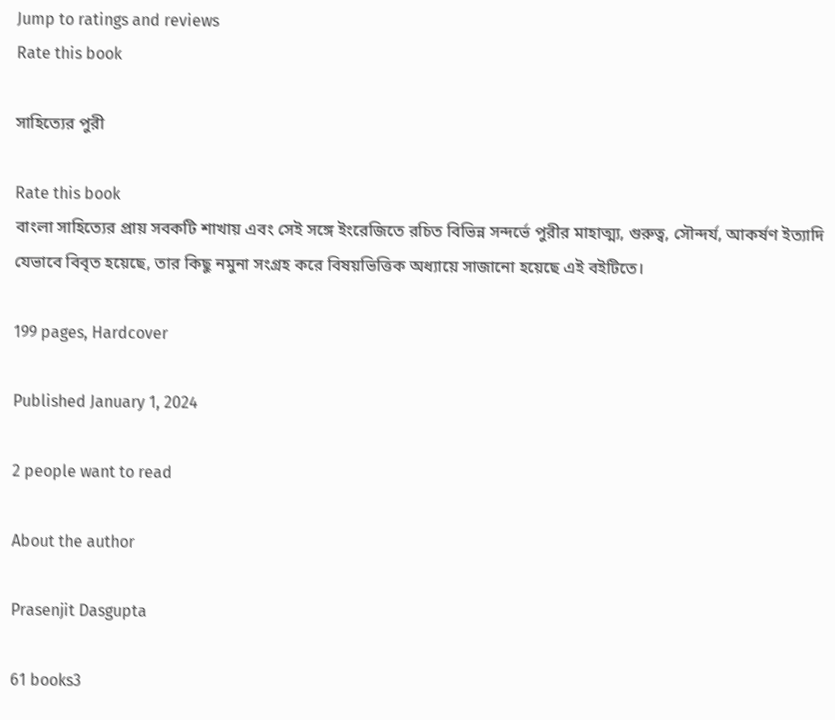Jump to ratings and reviews
Rate this book

সাহিত্যের পুরী

Rate this book
বাংলা সাহিত্যের প্রায় সবকটি শাখায় এবং সেই সঙ্গে ইংরেজিতে রচিত বিভিন্ন সন্দর্ভে পুরীর মাহাত্ম্য, গুরুত্ব, সৌন্দর্য, আকর্ষণ ইত্যাদি যেভাবে বিবৃত হয়েছে, তার কিছু নমুনা সংগ্রহ করে বিষয়ভিত্তিক অধ্যায়ে সাজানো হয়েছে এই বইটিতে।

199 pages, Hardcover

Published January 1, 2024

2 people want to read

About the author

Prasenjit Dasgupta

61 books3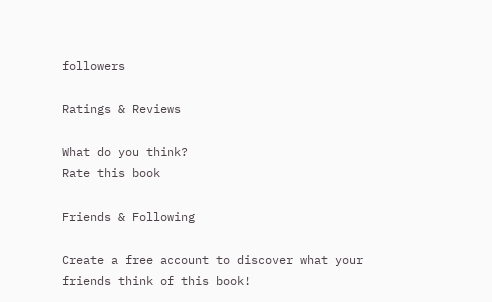followers

Ratings & Reviews

What do you think?
Rate this book

Friends & Following

Create a free account to discover what your friends think of this book!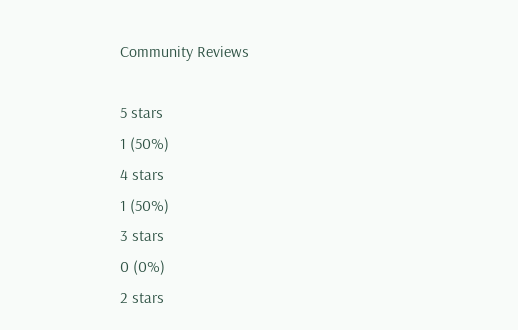Community Reviews

5 stars
1 (50%)
4 stars
1 (50%)
3 stars
0 (0%)
2 stars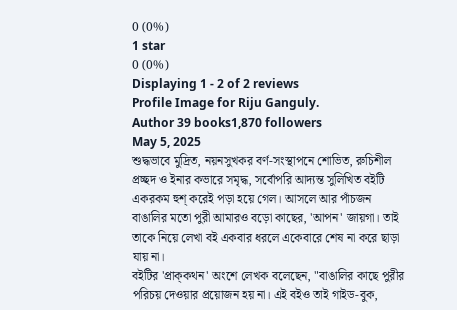0 (0%)
1 star
0 (0%)
Displaying 1 - 2 of 2 reviews
Profile Image for Riju Ganguly.
Author 39 books1,870 followers
May 5, 2025
শুদ্ধভাবে মুদ্রিত, নয়নসুখকর বর্ণ-সংস্থাপনে শোভিত, রুচিশীল প্রচ্ছদ ও ইনার কভারে সমৃদ্ধ, সর্বোপরি আদ্যন্ত সুলিখিত বইটি একরকম হুশ্‌ করেই পড়া হয়ে গেল। আসলে আর পাঁচজন বাঙালির মতো পুরী আমারও বড়ো কাছের, 'আপন' জায়গা। তাই তাকে নিয়ে লেখা বই একবার ধরলে একেবারে শেষ না করে ছাড়া যায় না।
বইটির 'প্রাক্‌কথন' অংশে লেখক বলেছেন, "বাঙালির কাছে পুরীর পরিচয় দেওয়ার প্রয়োজন হয় না। এই বইও তাই গাইড-বুক,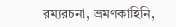রম্যরচনা, ভ্রমণকাহিনি,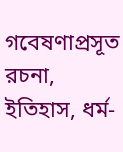গবেষণাপ্রসূত রচনা, ইতিহাস, ধর্ম-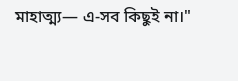মাহাত্ম্য— এ-সব কিছুই না।"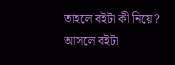তাহলে বইটা কী নিয়ে?
আসলে বইটা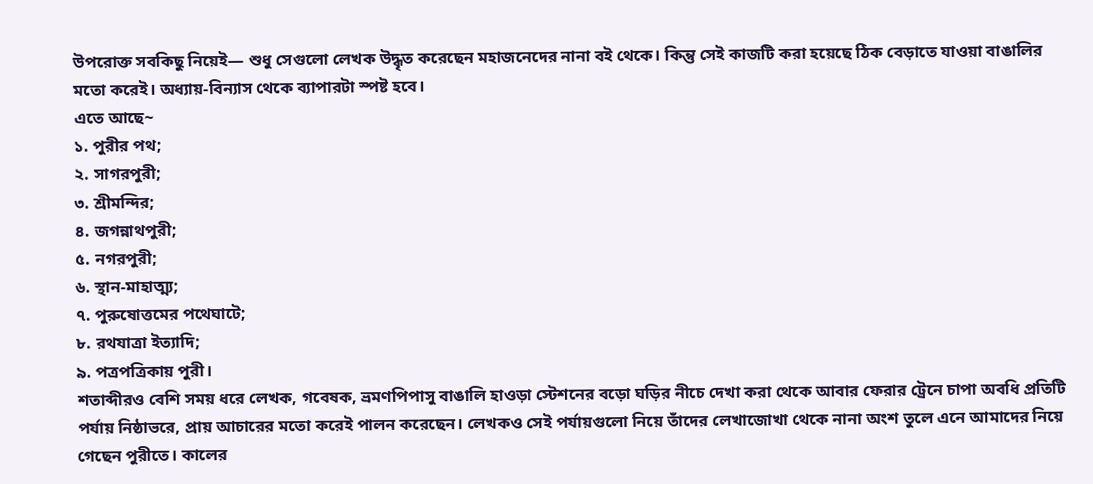উপরোক্ত সবকিছু নিয়েই— শুধু সেগুলো লেখক উদ্ধৃত করেছেন মহাজনেদের নানা বই থেকে। কিন্তু সেই কাজটি করা হয়েছে ঠিক বেড়াতে যাওয়া বাঙালির মতো করেই। অধ্যায়-বিন্যাস থেকে ব্যাপারটা স্পষ্ট হবে।
এতে আছে~
১. পুরীর পথ;
২. সাগরপুরী;
৩. শ্রীমন্দির;
৪. জগন্নাথপুরী;
৫. নগরপুরী;
৬. স্থান-মাহাত্ম্য;
৭. পুরুষোত্তমের পথেঘাটে;
৮. রথযাত্রা ইত্যাদি;
৯. পত্রপত্রিকায় পুরী।
শতাব্দীরও বেশি সময় ধরে লেখক, গবেষক, ভ্রমণপিপাসু বাঙালি হাওড়া স্টেশনের বড়ো ঘড়ির নীচে দেখা করা থেকে আবার ফেরার ট্রেনে চাপা অবধি প্রতিটি পর্যায় নিষ্ঠাভরে, প্রায় আচারের মতো করেই পালন করেছেন। লেখকও সেই পর্যায়গুলো নিয়ে তাঁদের লেখাজোখা থেকে নানা অংশ তুলে এনে আমাদের নিয়ে গেছেন পুরীতে। কালের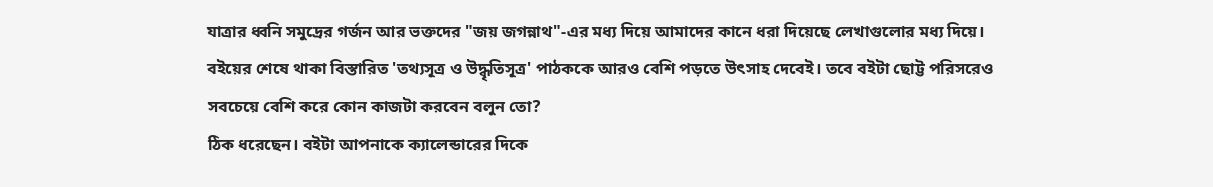যাত্রার ধ্বনি সমুদ্রের গর্জন আর ভক্তদের "জয় জগন্নাথ"-এর মধ্য দিয়ে আমাদের কানে ধরা দিয়েছে লেখাগুলোর মধ্য দিয়ে।
বইয়ের শেষে থাকা বিস্তারিত 'তথ্যসূত্র ও উদ্ধৃতিসূত্র' পাঠককে আরও বেশি পড়তে উৎসাহ দেবেই। তবে বইটা ছোট্ট পরিসরেও সবচেয়ে বেশি করে কোন কাজটা করবেন বলুন তো?
ঠিক ধরেছেন। বইটা আপনাকে ক্যালেন্ডারের দিকে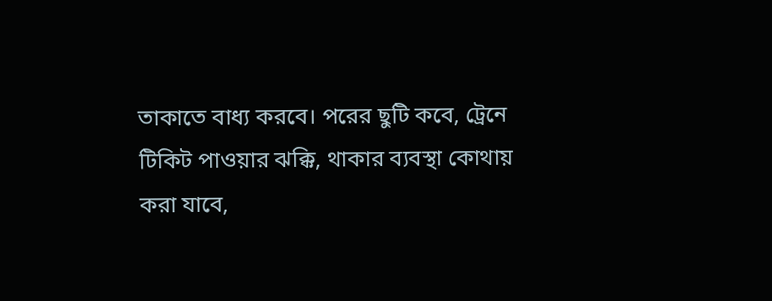তাকাতে বাধ্য করবে। পরের ছুটি কবে, ট্রেনে টিকিট পাওয়ার ঝক্কি, থাকার ব্যবস্থা কোথায় করা যাবে,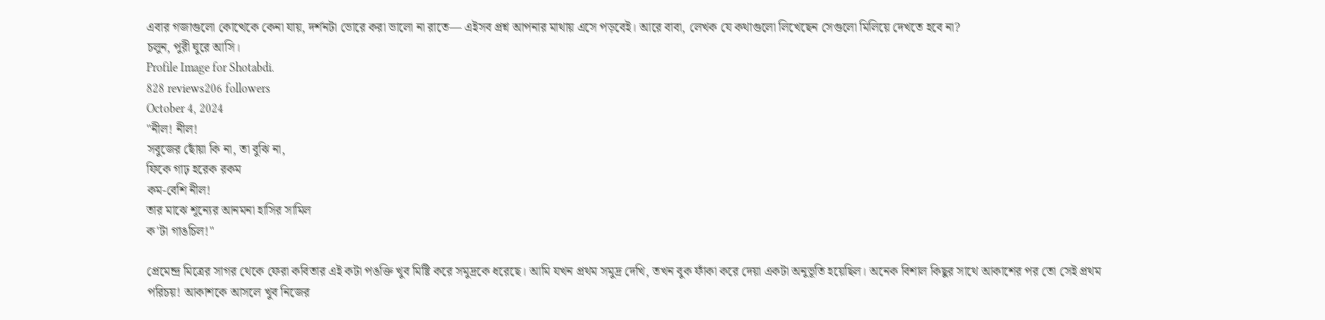এবার গজাগুলো কোত্থেকে কেনা যায়, দর্শনটা ভোরে করা ভালো না রাতে— এইসব প্রশ্ন আপনার মাথায় এসে পড়বেই। আরে বাবা, লেখক যে কথাগুলো লিখেছেন সেগুলো মিলিয়ে দেখতে হবে না?
চলুন, পুরী ঘুরে আসি।
Profile Image for Shotabdi.
828 reviews206 followers
October 4, 2024
"নীল! নীল!
সবুজের ছোঁয়া কি না, তা বুঝি না,
ফিকে গাঢ় হরেক রকম
কম-বেশি নীল!
তার মাঝে শূন্যের আনমনা হাসির সামিল
ক'টা গাঙচিল!"

প্রেমেন্দ্র মিত্রের সাগর থেকে ফেরা কবিতার এই কটা পঙক্তি খুব মিষ্টি করে সমুদ্রকে ধরেছে। আমি যখন প্রথম সমুদ্র দেখি, তখন বুক ফাঁকা করে দেয়া একটা অনুভূতি হয়েছিল। অনেক বিশাল কিছুর সাথে আকাশের পর তো সেই প্রথম পরিচয়! আকাশকে আসলে খুব নিজের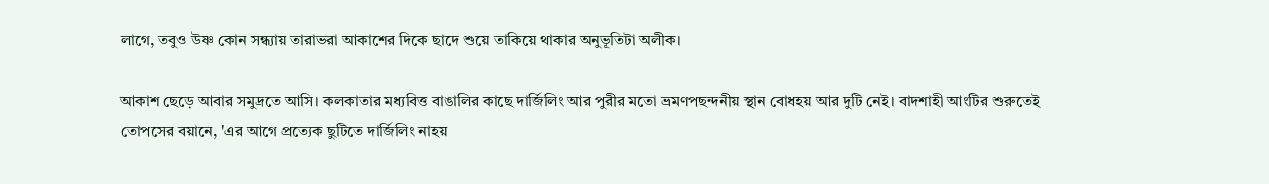লাগে, তবুও উষ্ণ কোন সন্ধ্যায় তারাভরা আকাশের দিকে ছাদে শুয়ে তাকিয়ে থাকার অনুভূতিটা অলীক।

আকাশ ছেড়ে আবার সমুদ্রতে আসি। কলকাতার মধ্যবিত্ত বাঙালির কাছে দার্জিলিং আর পুরীর মতো ভ্রমণপছন্দনীয় স্থান বোধহয় আর দুটি নেই। বাদশাহী আংটির শুরুতেই তোপসের বয়ানে, 'এর আগে প্রত্যেক ছুটিতে দার্জিলিং নাহয়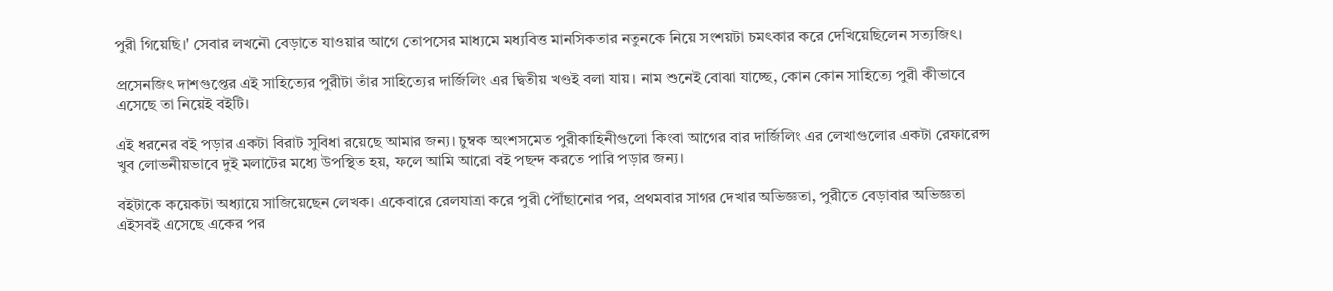পুরী গিয়েছি।' সেবার লখনৌ বেড়াতে যাওয়ার আগে তোপসের মাধ্যমে মধ্যবিত্ত মানসিকতার নতুনকে নিয়ে সংশয়টা চমৎকার করে দেখিয়েছিলেন সত্যজিৎ।

প্রসেনজিৎ দাশগুপ্তের এই সাহিত্যের পুরীটা তাঁর সাহিত্যের দার্জিলিং এর দ্বিতীয় খণ্ডই বলা যায়। নাম শুনেই বোঝা যাচ্ছে, কোন কোন সাহিত্যে পুরী কীভাবে এসেছে তা নিয়েই বইটি।

এই ধরনের বই পড়ার একটা বিরাট সুবিধা রয়েছে আমার জন্য। চুম্বক অংশসমেত পুরীকাহিনীগুলো কিংবা আগের বার দার্জিলিং এর লেখাগুলোর একটা রেফারেন্স খুব লোভনীয়ভাবে দুই মলাটের মধ্যে উপস্থিত হয়, ফলে আমি আরো বই পছন্দ করতে পারি পড়ার জন্য।

বইটাকে কয়েকটা অধ্যায়ে সাজিয়েছেন লেখক। একেবারে রেলযাত্রা করে পুরী পৌঁছানোর পর, প্রথমবার সাগর দেখার অভিজ্ঞতা, পুরীতে বেড়াবার অভিজ্ঞতা এইসবই এসেছে একের পর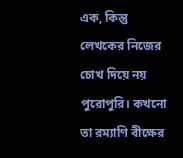এক, কিন্তু লেখকের নিজের চোখ দিয়ে নয় পুরোপুরি। কখনো তা রম্যাণি বীক্ষের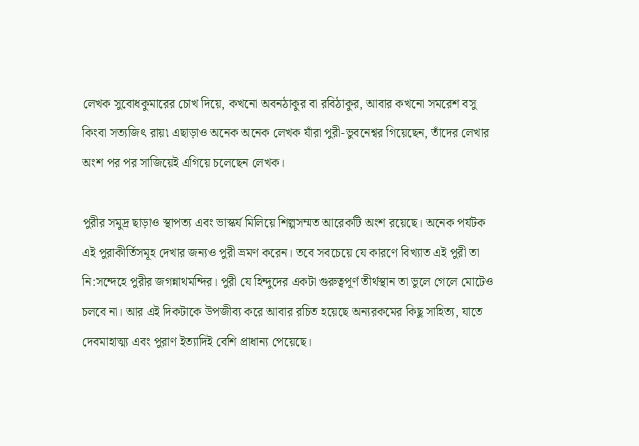লেখক সুবোধকুমারের চোখ দিয়ে, কখনো অবনঠাকুর বা রবিঠাকুর, আবার কখনো সমরেশ বসু কিংবা সত্যজিৎ রায়৷ এছাড়াও অনেক অনেক লেখক যাঁরা পুরী-ভুবনেশ্বর গিয়েছেন, তাঁদের লেখার অংশ পর পর সাজিয়েই এগিয়ে চলেছেন লেখক।

পুরীর সমুদ্র ছাড়াও স্থাপত্য এবং ভাস্কর্য মিলিয়ে শিল্পসম্মত আরেকটি অংশ রয়েছে। অনেক পর্যটক এই পুরাকীর্তিসমূহ দেখার জন্যও পুরী ভ্রমণ করেন। তবে সবচেয়ে যে কারণে বিখ্যাত এই পুরী তা নি:সন্দেহে পুরীর জগন্নাথমন্দির। পুরী যে হিন্দুদের একটা গুরুত্বপূর্ণ তীর্থস্থান তা ভুলে গেলে মোটেও চলবে না। আর এই দিকটাকে উপজীব্য করে আবার রচিত হয়েছে অন্যরকমের কিছু সাহিত্য, যাতে দেবমাহাত্ম্য এবং পুরাণ ইত্যাদিই বেশি প্রাধান্য পেয়েছে।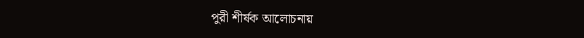পুরী শীর্ষক আলোচনায়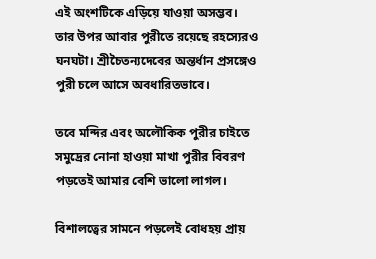এই অংশটিকে এড়িয়ে যাওয়া অসম্ভব। তার উপর আবার পুরীতে রয়েছে রহস্যেরও ঘনঘটা। শ্রীচৈতন্যদেবের অন্তর্ধান প্রসঙ্গেও পুরী চলে আসে অবধারিতভাবে।

তবে মন্দির এবং অলৌকিক পুরীর চাইতে সমুদ্রের নোনা হাওয়া মাখা পুরীর বিবরণ পড়তেই আমার বেশি ভালো লাগল।

বিশালত্বের সামনে পড়লেই বোধহয় প্রায়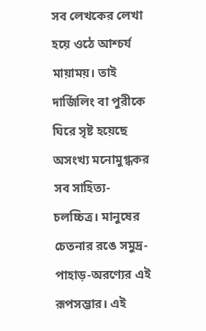সব লেখকের লেখা হয়ে ওঠে আশ্চর্য মায়াময়। তাই দার্জিলিং বা পুরীকে ঘিরে সৃষ্ট হয়েছে অসংখ্য মনোমুগ্ধকর সব সাহিত্য-চলচ্চিত্র। মানুষের চেতনার রঙে সমুদ্র-পাহাড়-অরণ্যের এই রূপসম্ভার। এই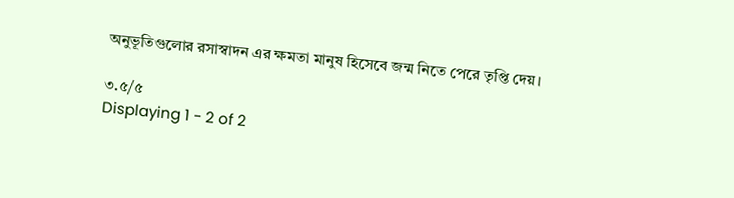অনুভূতিগুলোর রসাস্বাদন এর ক্ষমতা মানুষ হিসেবে জন্ম নিতে পেরে তৃপ্তি দেয়।

৩.৫/৫
Displaying 1 - 2 of 2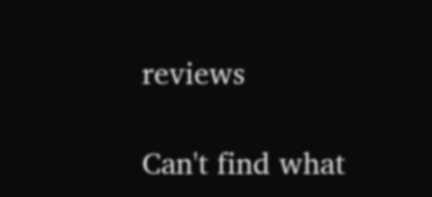reviews

Can't find what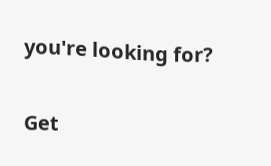you're looking for?

Get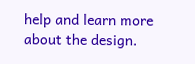help and learn more about the design.